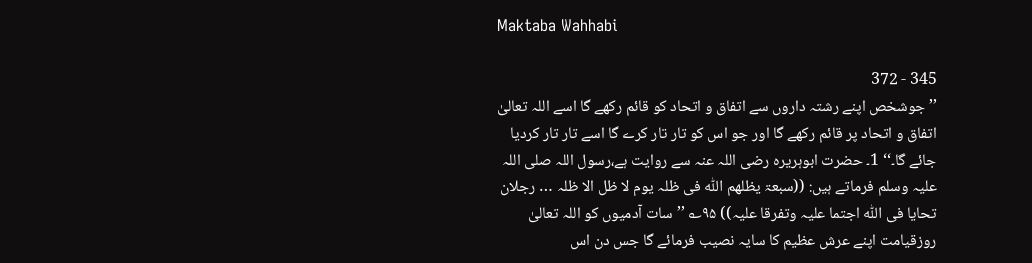Maktaba Wahhabi

345 - 372
’’جوشخص اپنے رشتہ داروں سے اتفاق و اتحاد کو قائم رکھے گا اسے اللہ تعالیٰ اتفاق و اتحاد پر قائم رکھے گا اور جو اس کو تار تار کرے گا اسے تار تار کردیا جائے گا۔‘‘ 1۔ حضرت ابوہریرہ رضی اللہ عنہ سے روایت ہے،رسول اللہ صلی اللہ علیہ وسلم فرماتے ہیں: ((سبعۃ یظلھم اللّٰہ فی ظلہ یوم لا ظل الا ظلہ … رجلان تحایا فی اللّٰہ اجتما علیہ وتفرقا علیہ)) ۹۵؎ ’’سات آدمیوں کو اللہ تعالیٰ روزقیامت اپنے عرش عظیم کا سایہ نصیب فرمائے گا جس دن اس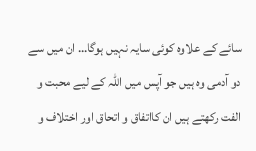سائے کے علاوہ کوئی سایہ نہیں ہوگا… ان میں سے دو آدمی وہ ہیں جو آپس میں اللہ کے لیے محبت و الفت رکھتے ہیں ان کااتفاق و اتحاق اور اختلاف و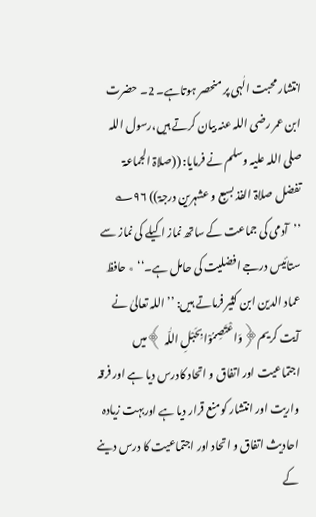انتشار محبت الٰہی پر منحصر ہوتاہے۔ 2۔ حضرت ابن عمر رضی اللہ عنہ بیان کرتے ہیں،رسول اللہ صلی اللہ علیہ وسلم نے فرمایا: ((صلاۃ الجماعۃ تفضل صلاۃ الفذ بسبع و عشہرین درجۃ)) ۹۶؎ ’’آدمی کی جماعت کے ساتھ نماز اکیلے کی نماز سے ستائیس درجے افضلیت کی حامل ہے۔‘‘ ٭ حافظ عماد الدین ابن کثیر فرماتے ہیں: ’’اللہ تعالیٰ نے آیت کریم﴿وَاعْتَصِمُوْا بِحَبْلِ اللّٰہ ﴾میں اجتماعیت اور اتفاق و اتحاد کادرس دیا ہے اور فرقہ واریت اور انتشار کو منع قرار دیا ہے اوربہت زیادہ احادیث اتفاق و اتحاد اور اجتماعیت کا درس دینے کے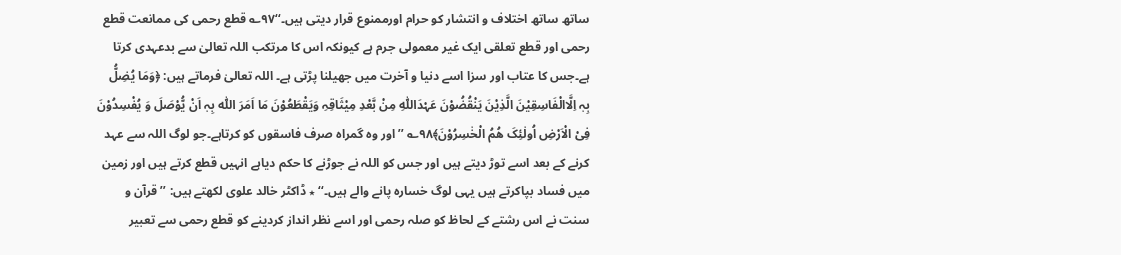ساتھ ساتھ اختلاف و انتشار کو حرام اورممنوع قرار دیتی ہیں۔‘‘۹۷؎ قطع رحمی کی ممانعت قطع رحمی اور قطع تعلقی ایک غیر معمولی جرم ہے کیونکہ اس کا مرتکب اللہ تعالیٰ سے بدعہدی کرتا ہے۔جس کا عتاب اور سزا اسے دنیا و آخرت میں جھیلنا پڑتی ہے۔ اللہ تعالیٰ فرماتے ہیں: ﴿وَمَا یُضِلُّ بِہٖ اِلَّاالْفَاسِقِیْنَ الَّذِیْنَ یَنْقُضُوْنَ عَہْدَاللّٰهِ مِنْ بَّعْدِ مِیْثَاقِہِ وَیَقْطَعُوْنَ مَا اَمَرَ اللّٰہ بِہٖ اَنْ یُّوْصَلَ وَ یُفْسِدُوْنَ فِیْ الْاَرْضِ اُولٰئِکَ ھُمُ الْخٰسِرُوْنَ﴾۹۸؎ ’’اور وہ گمراہ صرف فاسقوں کو کرتاہے۔جو لوگ اللہ سے عہد کرنے کے بعد اسے توڑ دیتے ہیں اور جس کو اللہ نے جوڑنے کا حکم دیاہے انہیں قطع کرتے ہیں اور زمین میں فساد بپاکرتے ہیں یہی لوگ خسارہ پانے والے ہیں۔‘‘ ٭ ڈاکٹر خالد علوی لکھتے ہیں: ’’قرآن و سنت نے اس رشتے کے لحاظ کو صلہ رحمی اور اسے نظر انداز کردینے کو قطع رحمی سے تعبیر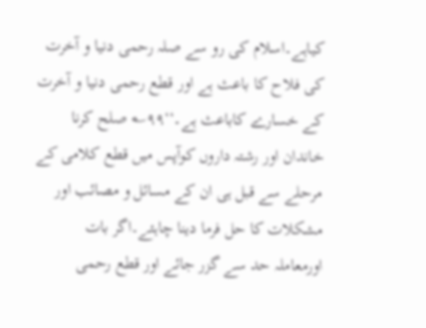کیاہے۔اسلام کی رو سے صلہ رحمی دنیا و آخرت کی فلاح کا باعث ہے اور قطع رحمی دنیا و آخرت کے خسارے کاباعث ہے۔‘‘۹۹؎ صلح کرنا خاندان اور رشتہ داروں کوآپس میں قطع کلامی کے مرحلے سے قبل ہی ان کے مسائل و مصائب اور مشکلات کا حل فرما دینا چاہئے۔اگر بات اورمعاملہ حد سے گزر جائے اور قطع رحمی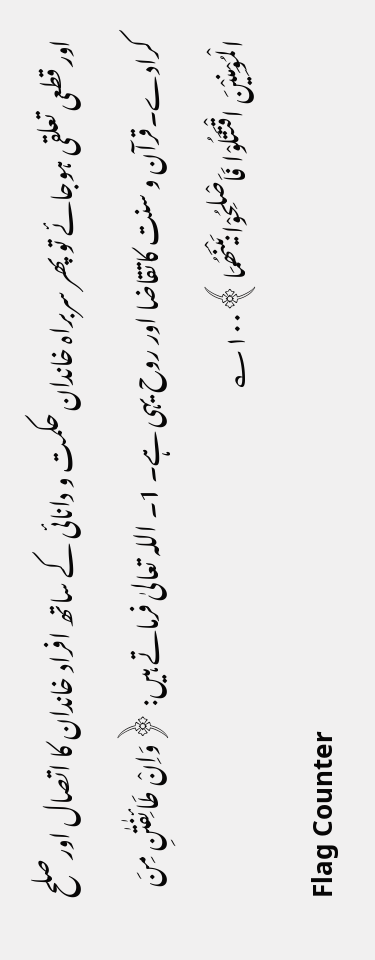اور قطعی تعلقی ہوجائے تو پھر سربراہ خاندان حکمت و دانائی کے ساتھ افراد خاندان کا اتصال اورصلح کرادے۔قرآن و سنت کاتقاضا اور روح یہی ہے۔ 1۔ اللہ تعالیٰ فرماتے ہیں: ﴿وَاِنْ طَائِفٰتٰنِ مِنَ الْمُوْمِنِیْنَ اقْتَتَلُوْا فَاَصْلِحُوْا بَیْنَھُمَا﴾۱۰۰؎
Flag Counter